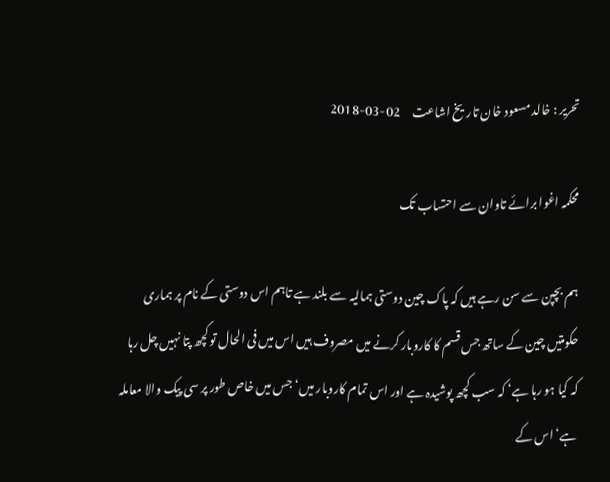تحریر : خالد مسعود خان تاریخ اشاعت     02-03-2018

محکمہ اغوا برائے تاوان سے احتساب تک

ہم بچپن سے سن رہے ہیں کہ پاک چین دوستی ہمالیہ سے بلند ہے تاہم اس دوستی کے نام پر ہماری حکومتیں چین کے ساتھ جس قسم کا کاروبار کرنے میں مصروف ہیں اس میں فی الحال تو کچھ پتا نہیں چل رہا کہ کیا ہو رہا ہے‘ کہ سب کچھ پوشیدہ ہے اور اس تمام کاروبار میں‘ جس میں خاص طور پر سی پیک والا معاملہ ہے‘ اس کے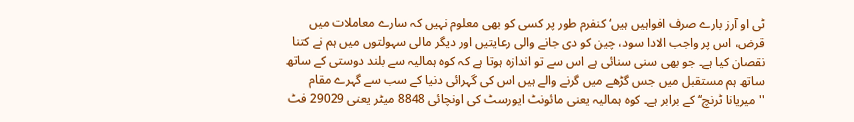ٹی او آرز بارے صرف افواہیں ہیں‘ کنفرم طور پر کسی کو بھی معلوم نہیں کہ سارے معاملات میں قرض، اس پر واجب الادا سود، چین کو دی جانے والی رعایتیں اور دیگر مالی سہولتوں میں ہم نے کتنا نقصان کیا ہے۔ جو بھی سنی سنائی ہے اس سے تو اندازہ ہوتا ہے کہ کوہ ہمالیہ سے بلند دوستی کے ساتھ ساتھ ہم مستقبل میں جس گڑھے میں گرنے والے ہیں اس کی گہرائی دنیا کے سب سے گہرے مقام ''میریانا ٹرنچ‘‘ کے برابر ہے۔ کوہ ہمالیہ یعنی مائونٹ ایورسٹ کی اونچائی 8848 میٹر یعنی 29029 فٹ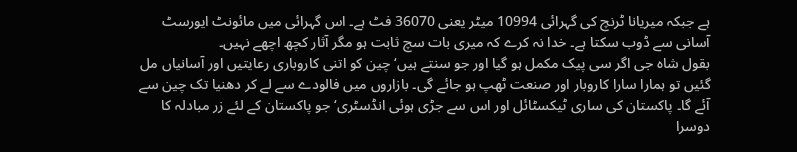ہے جبکہ میریانا ٹرنچ کی گہرائی 10994 میٹر یعنی 36070 فٹ ہے۔ اس گہرائی میں مائونٹ ایورسٹ آسانی سے ڈوب سکتا ہے۔ خدا نہ کرے کہ میری بات سچ ثابت ہو مگر آثار کچھ اچھے نہیں۔
بقول شاہ جی اگر سی پیک مکمل ہو گیا اور جو سنتے ہیں‘ چین کو اتنی کاروباری رعایتیں اور آسانیاں مل گئیں تو ہمارا سارا کاروبار اور صنعت ٹھپ ہو جائے گی۔ بازاروں میں فالودے سے لے کر دھنیا تک چین سے آئے گا۔ پاکستان کی ساری ٹیکسٹائل اور اس سے جڑی ہوئی انڈسٹری‘ جو پاکستان کے لئے زر مبادلہ کا دوسرا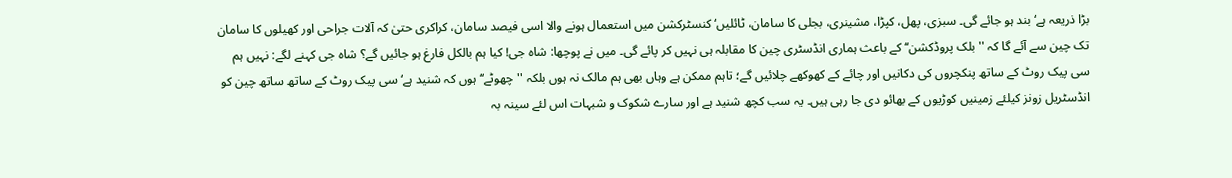بڑا ذریعہ ہے‘ بند ہو جائے گی۔ سبزی، پھل، کپڑا، مشینری، بجلی کا سامان، ٹائلیں‘ کنسٹرکشن میں استعمال ہونے والا اسی فیصد سامان، کراکری حتیٰ کہ آلات جراحی اور کھیلوں کا سامان تک چین سے آئے گا کہ ''بلک پروڈکشن‘‘ کے باعث ہماری انڈسٹری چین کا مقابلہ ہی نہیں کر پائے گی۔ میں نے پوچھا: شاہ جی! کیا ہم بالکل فارغ ہو جائیں گے؟ شاہ جی کہنے لگے: نہیں ہم سی پیک روٹ کے ساتھ پنکچروں کی دکانیں اور چائے کے کھوکھے چلائیں گے؛ تاہم ممکن ہے وہاں بھی ہم مالک نہ ہوں بلکہ ''چھوٹے‘‘ ہوں کہ شنید ہے‘ سی پیک روٹ کے ساتھ ساتھ چین کو انڈسٹریل زونز کیلئے زمینیں کوڑیوں کے بھائو دی جا رہی ہیں۔ یہ سب کچھ شنید ہے اور سارے شکوک و شبہات اس لئے سینہ بہ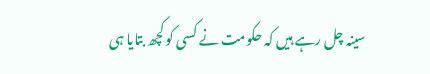سینہ چل رہے ہیں کہ حکومت نے کسی کو کچھ بتایا ہی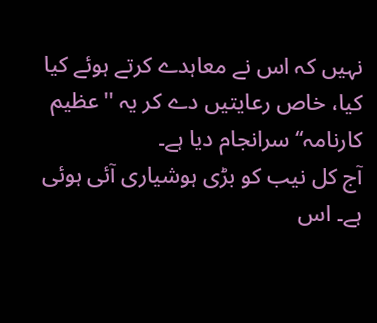نہیں کہ اس نے معاہدے کرتے ہوئے کیا کیا، خاص رعایتیں دے کر یہ ''عظیم کارنامہ‘‘ سرانجام دیا ہے۔
آج کل نیب کو بڑی ہوشیاری آئی ہوئی ہے۔ اس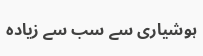ہوشیاری سے سب سے زیادہ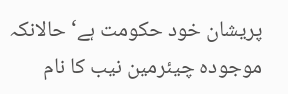پریشان خود حکومت ہے‘ حالانکہ موجودہ چیئرمین نیب کا نام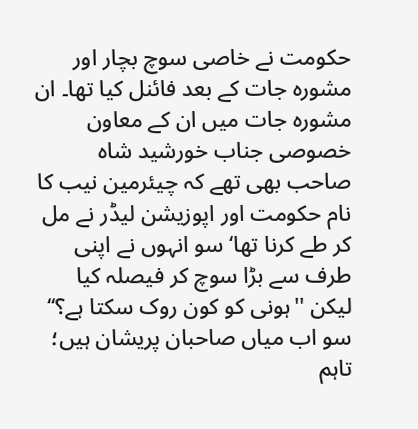حکومت نے خاصی سوچ بچار اور مشورہ جات کے بعد فائنل کیا تھا۔ ان مشورہ جات میں ان کے معاون خصوصی جناب خورشید شاہ صاحب بھی تھے کہ چیئرمین نیب کا نام حکومت اور اپوزیشن لیڈر نے مل کر طے کرنا تھا‘ سو انہوں نے اپنی طرف سے بڑا سوچ کر فیصلہ کیا لیکن ''ہونی کو کون روک سکتا ہے؟‘‘ سو اب میاں صاحبان پریشان ہیں؛ تاہم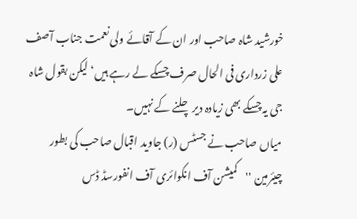خورشید شاہ صاحب اور ان کے آقائے ولی نعمت جناب آصف علی زرداری فی الحال صرف چسکے لے رہے ہیں‘ لیکن بقول شاہ جی یہ چسکے بھی زیادہ دیر چلنے کے نہیں۔
میاں صاحب نے جسٹس (ر) جاوید اقبال صاحب کی بطور چیئرمین ''کمیشن آف انکوائری آف انفورسڈ ڈس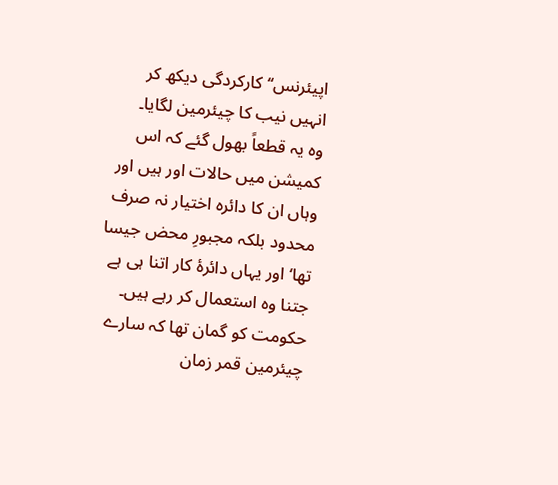اپیئرنس‘‘ کارکردگی دیکھ کر انہیں نیب کا چیئرمین لگایا۔
وہ یہ قطعاً بھول گئے کہ اس کمیشن میں حالات اور ہیں اور وہاں ان کا دائرہ اختیار نہ صرف محدود بلکہ مجبورِ محض جیسا تھا‘ اور یہاں دائرۂ کار اتنا ہی ہے جتنا وہ استعمال کر رہے ہیں۔ حکومت کو گمان تھا کہ سارے چیئرمین قمر زمان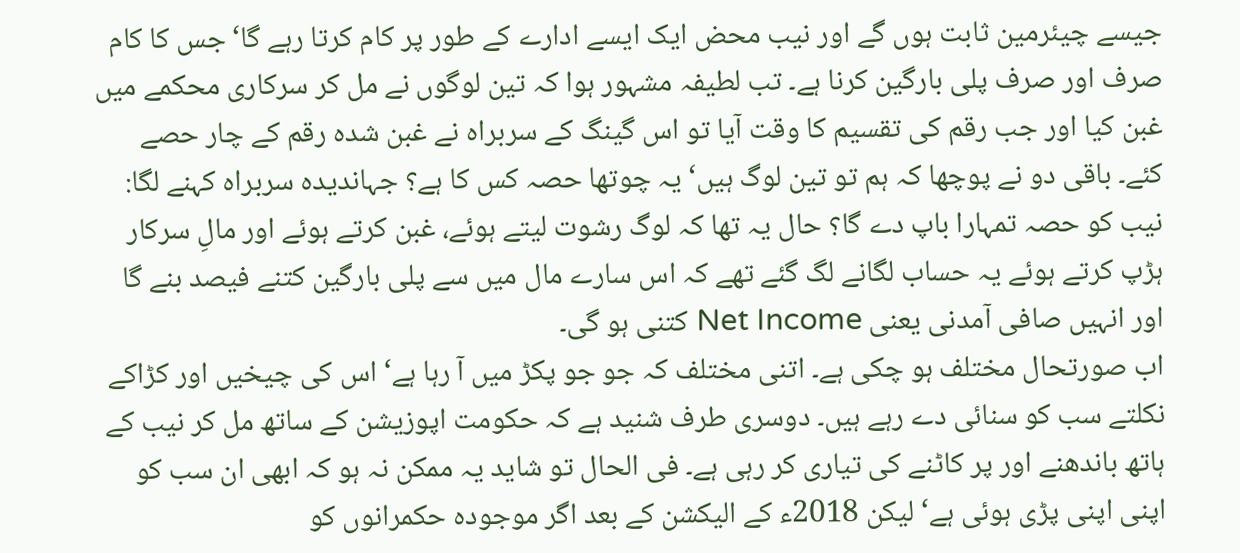جیسے چیئرمین ثابت ہوں گے اور نیب محض ایک ایسے ادارے کے طور پر کام کرتا رہے گا‘ جس کا کام صرف اور صرف پلی بارگین کرنا ہے۔ تب لطیفہ مشہور ہوا کہ تین لوگوں نے مل کر سرکاری محکمے میں غبن کیا اور جب رقم کی تقسیم کا وقت آیا تو اس گینگ کے سربراہ نے غبن شدہ رقم کے چار حصے کئے۔ باقی دو نے پوچھا کہ ہم تو تین لوگ ہیں‘ یہ چوتھا حصہ کس کا ہے؟ جہاندیدہ سربراہ کہنے لگا: نیب کو حصہ تمہارا باپ دے گا؟ حال یہ تھا کہ لوگ رشوت لیتے ہوئے، غبن کرتے ہوئے اور مالِ سرکار ہڑپ کرتے ہوئے یہ حساب لگانے لگ گئے تھے کہ اس سارے مال میں سے پلی بارگین کتنے فیصد بنے گا اور انہیں صافی آمدنی یعنی Net Income کتنی ہو گی۔
اب صورتحال مختلف ہو چکی ہے۔ اتنی مختلف کہ جو جو پکڑ میں آ رہا ہے‘ اس کی چیخیں اور کڑاکے نکلتے سب کو سنائی دے رہے ہیں۔ دوسری طرف شنید ہے کہ حکومت اپوزیشن کے ساتھ مل کر نیب کے ہاتھ باندھنے اور پر کاٹنے کی تیاری کر رہی ہے۔ فی الحال تو شاید یہ ممکن نہ ہو کہ ابھی ان سب کو اپنی اپنی پڑی ہوئی ہے‘ لیکن 2018ء کے الیکشن کے بعد اگر موجودہ حکمرانوں کو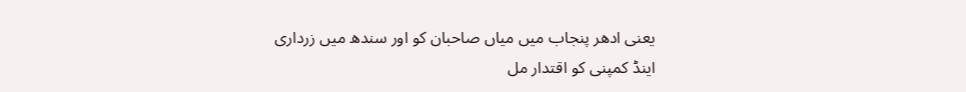یعنی ادھر پنجاب میں میاں صاحبان کو اور سندھ میں زرداری اینڈ کمپنی کو اقتدار مل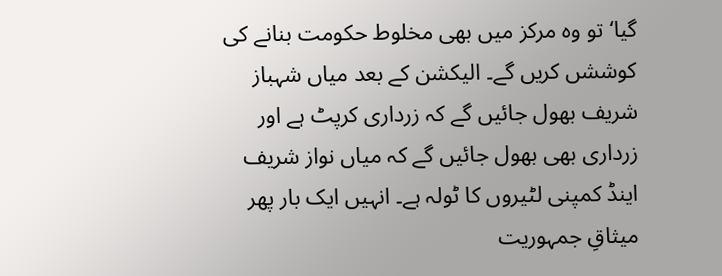گیا‘ تو وہ مرکز میں بھی مخلوط حکومت بنانے کی کوششں کریں گے۔ الیکشن کے بعد میاں شہباز شریف بھول جائیں گے کہ زرداری کرپٹ ہے اور زرداری بھی بھول جائیں گے کہ میاں نواز شریف اینڈ کمپنی لٹیروں کا ٹولہ ہے۔ انہیں ایک بار پھر میثاقِ جمہوریت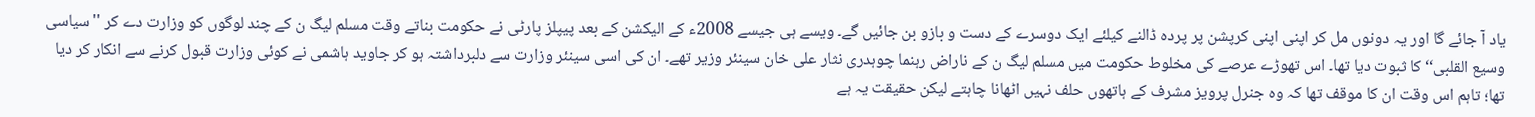یاد آ جائے گا اور یہ دونوں مل کر اپنی اپنی کرپشن پر پردہ ڈالنے کیلئے ایک دوسرے کے دست و بازو بن جائیں گے۔ ویسے ہی جیسے 2008ء کے الیکشن کے بعد پیپلز پارٹی نے حکومت بناتے وقت مسلم لیگ ن کے چند لوگوں کو وزارت دے کر ''سیاسی وسیع القلبی‘‘ کا ثبوت دیا تھا۔ اس تھوڑے عرصے کی مخلوط حکومت میں مسلم لیگ ن کے ناراض رہنما چوہدری نثار علی خان سینئر وزیر تھے۔ ان کی اسی سینئر وزارت سے دلبرداشتہ ہو کر جاوید ہاشمی نے کوئی وزارت قبول کرنے سے انکار کر دیا تھا؛ تاہم اس وقت ان کا موقف تھا کہ وہ جنرل پرویز مشرف کے ہاتھوں حلف نہیں اٹھانا چاہتے لیکن حقیقت یہ ہے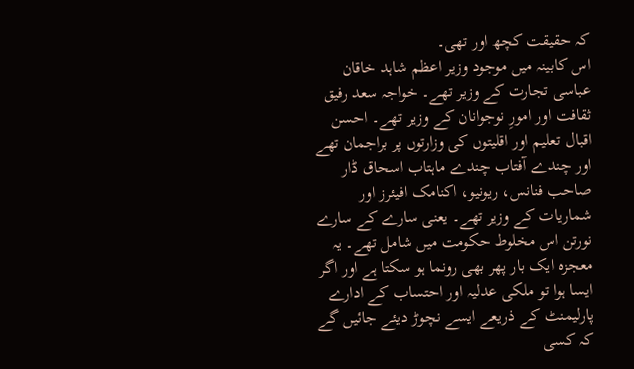کہ حقیقت کچھ اور تھی۔
اس کابینہ میں موجود وزیر اعظم شاہد خاقان عباسی تجارت کے وزیر تھے۔ خواجہ سعد رفیق ثقافت اور امورِ نوجوانان کے وزیر تھے۔ احسن اقبال تعلیم اور اقلیتوں کی وزارتوں پر براجمان تھے اور چندے آفتاب چندے ماہتاب اسحاق ڈار صاحب فنانس، ریونیو، اکنامک افیئرز اور شماریات کے وزیر تھے۔ یعنی سارے کے سارے نورتن اس مخلوط حکومت میں شامل تھے۔ یہ معجزہ ایک بار پھر بھی رونما ہو سکتا ہے اور اگر ایسا ہوا تو ملکی عدلیہ اور احتساب کے ادارے پارلیمنٹ کے ذریعے ایسے نچوڑ دیئے جائیں گے کہ کسی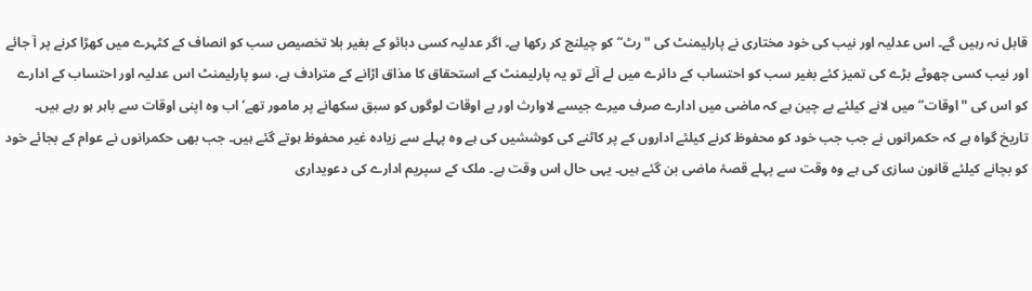قابل نہ رہیں گے۔ اس عدلیہ اور نیب کی خود مختاری نے پارلیمنٹ کی ''رٹ‘‘ کو چیلنج کر رکھا ہے۔ اگر عدلیہ کسی دبائو کے بغیر بلا تخصیص سب کو انصاف کے کٹہرے میں کھڑا کرنے پر آ جائے اور نیب کسی چھوٹے بڑے کی تمیز کئے بغیر سب کو احتساب کے دائرے میں لے آئے تو یہ پارلیمنٹ کے استحقاق کا مذاق اڑانے کے مترادف ہے، سو پارلیمنٹ اس عدلیہ اور احتساب کے ادارے کو اس کی ''اوقات‘‘ میں لانے کیلئے بے چین ہے کہ ماضی میں ادارے صرف میرے جیسے لاوارث اور بے اوقات لوگوں کو سبق سکھانے پر مامور تھے‘ اب وہ اپنی اوقات سے باہر ہو رہے ہیں۔
تاریخ گواہ ہے کہ حکمرانوں نے جب جب خود کو محفوظ کرنے کیلئے اداروں کے پر کاٹنے کی کوششیں کی ہے وہ پہلے سے زیادہ غیر محفوظ ہوتے گئے ہیں۔ جب بھی حکمرانوں نے عوام کے بجائے خود کو بچانے کیلئے قانون سازی کی ہے وہ وقت سے پہلے قصۂ ماضی بن گئے ہیں۔ یہی حال اس وقت ہے۔ ملک کے سپریم ادارے کی دعویداری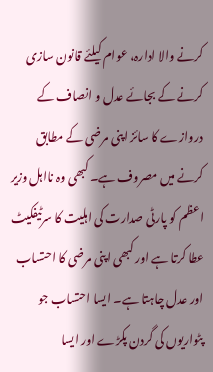کرنے والا ادارہ، عوام کیلئے قانون سازی کرنے کے بجائے عدل و انصاف کے دروازے کا سائز اپنی مرضی کے مطابق کرنے میں مصروف ہے۔ کبھی وہ نااہل وزیر اعظم کو پارٹی صدارت کی اہلیت کا سرٹیفکیٹ عطا کرتا ہے اور کبھی اپنی مرضی کا احتساب اور عدل چاہتا ہے۔ ایسا احتساب جو پٹواریوں کی گردن پکڑے اور ایسا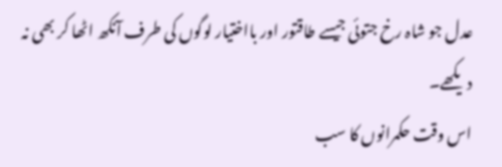عدل جو شاہ رخ جتوئی جیسے طاقتور اور بااختیار لوگوں کی طرف آنکھ اٹھا کر بھی نہ دیکھے۔
اس وقت حکمرانوں کا سب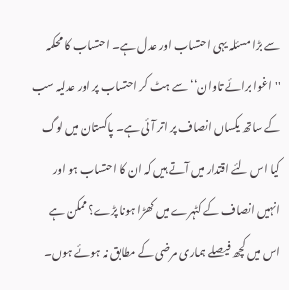سے بڑا مسئلہ یہی احتساب اور عدل ہے۔ احتساب کا محکمہ ''اغوا برائے تاوان‘‘ سے ہٹ کر احتساب پر اور عدلیہ سب کے ساتھ یکساں انصاف پر اتر آئی ہے۔ پاکستان میں لوگ کیا اس لئے اقتدار میں آتے ہیں کہ ان کا احتساب ہو اور انہیں انصاف کے کٹہرے میں کھڑا ہونا پڑے؟ ممکن ہے اس میں کچھ فیصلے ہماری مرضی کے مطابق نہ ہوئے ہوں۔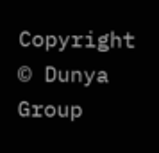Copyright © Dunya Group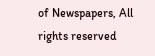of Newspapers, All rights reserved